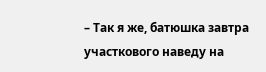– Так я же, батюшка завтра участкового наведу на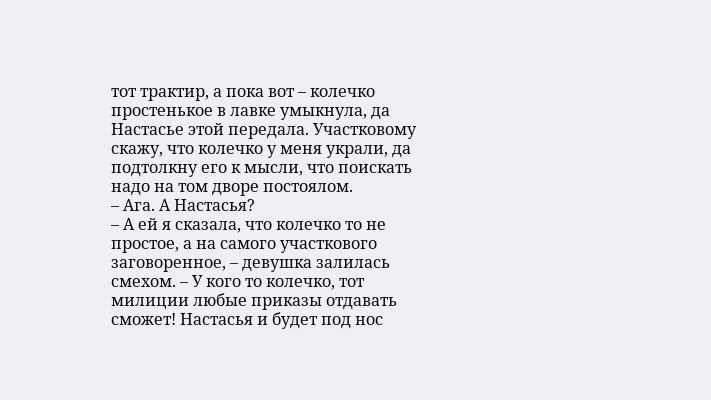тот трактир, а пока вот – колечко простенькое в лавке умыкнула, да Настасье этой передала. Участковому скажу, что колечко у меня украли, да подтолкну его к мысли, что поискать надо на том дворе постоялом.
– Ага. А Настасья?
– А ей я сказала, что колечко то не простое, а на самого участкового заговоренное, – девушка залилась смехом. – У кого то колечко, тот милиции любые приказы отдавать сможет! Настасья и будет под нос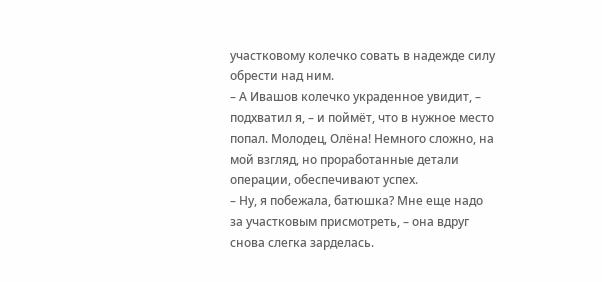участковому колечко совать в надежде силу обрести над ним.
– А Ивашов колечко украденное увидит, – подхватил я, – и поймёт, что в нужное место попал. Молодец, Олёна! Немного сложно, на мой взгляд, но проработанные детали операции, обеспечивают успех.
– Ну, я побежала, батюшка? Мне еще надо за участковым присмотреть, – она вдруг снова слегка зарделась.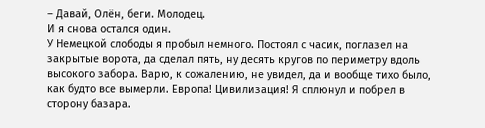– Давай, Олён, беги. Молодец.
И я снова остался один.
У Немецкой слободы я пробыл немного. Постоял с часик, поглазел на закрытые ворота, да сделал пять, ну десять кругов по периметру вдоль высокого забора. Варю, к сожалению, не увидел, да и вообще тихо было, как будто все вымерли. Европа! Цивилизация! Я сплюнул и побрел в сторону базара.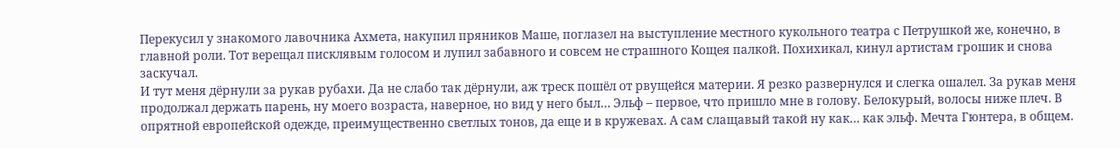Перекусил у знакомого лавочника Ахмета, накупил пряников Маше, поглазел на выступление местного кукольного театра с Петрушкой же, конечно, в главной роли. Тот верещал писклявым голосом и лупил забавного и совсем не страшного Кощея палкой. Похихикал, кинул артистам грошик и снова заскучал.
И тут меня дёрнули за рукав рубахи. Да не слабо так дёрнули, аж треск пошёл от рвущейся материи. Я резко развернулся и слегка ошалел. За рукав меня продолжал держать парень, ну моего возраста, наверное, но вид у него был… Эльф – первое, что пришло мне в голову. Белокурый, волосы ниже плеч. В опрятной европейской одежде, преимущественно светлых тонов, да еще и в кружевах. А сам слащавый такой ну как… как эльф. Мечта Гюнтера, в общем.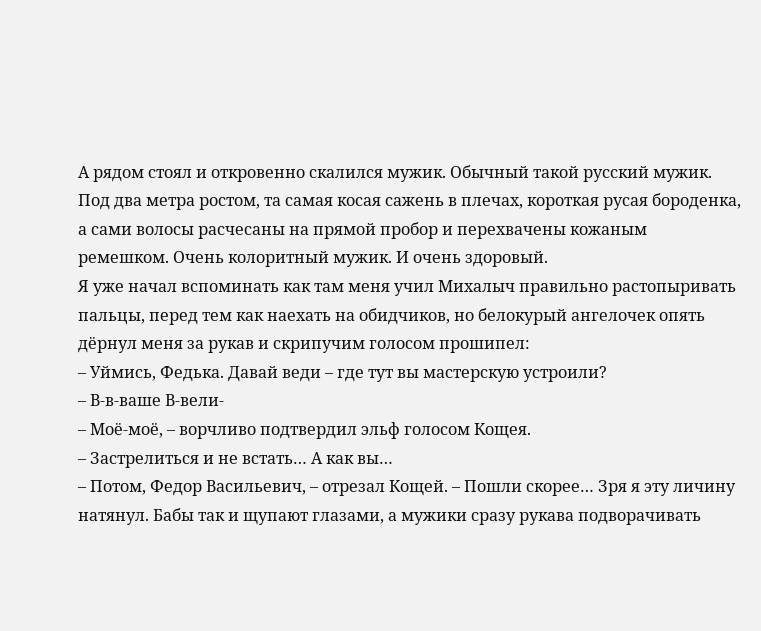А рядом стоял и откровенно скалился мужик. Обычный такой русский мужик. Под два метра ростом, та самая косая сажень в плечах, короткая русая бороденка, а сами волосы расчесаны на прямой пробор и перехвачены кожаным ремешком. Очень колоритный мужик. И очень здоровый.
Я уже начал вспоминать как там меня учил Михалыч правильно растопыривать пальцы, перед тем как наехать на обидчиков, но белокурый ангелочек опять дёрнул меня за рукав и скрипучим голосом прошипел:
– Уймись, Федька. Давай веди – где тут вы мастерскую устроили?
– В-в-ваше В-вели-
– Моё-моё, – ворчливо подтвердил эльф голосом Кощея.
– Застрелиться и не встать… А как вы…
– Потом, Федор Васильевич, – отрезал Кощей. – Пошли скорее… Зря я эту личину натянул. Бабы так и щупают глазами, а мужики сразу рукава подворачивать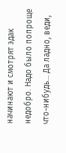начинают и смотрят эдак недобро. Надо было попроще что-нибудь… Да ладно, веди,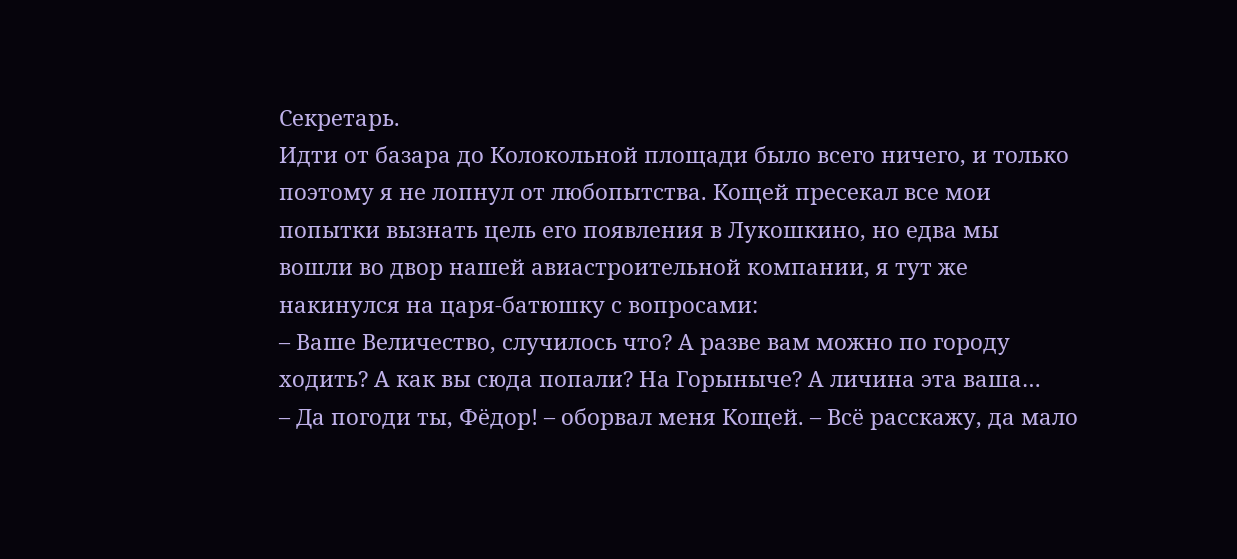Секретарь.
Идти от базара до Колокольной площади было всего ничего, и только поэтому я не лопнул от любопытства. Кощей пресекал все мои попытки вызнать цель его появления в Лукошкино, но едва мы вошли во двор нашей авиастроительной компании, я тут же накинулся на царя-батюшку с вопросами:
– Ваше Величество, случилось что? А разве вам можно по городу ходить? А как вы сюда попали? На Горыныче? А личина эта ваша…
– Да погоди ты, Фёдор! – оборвал меня Кощей. – Всё расскажу, да мало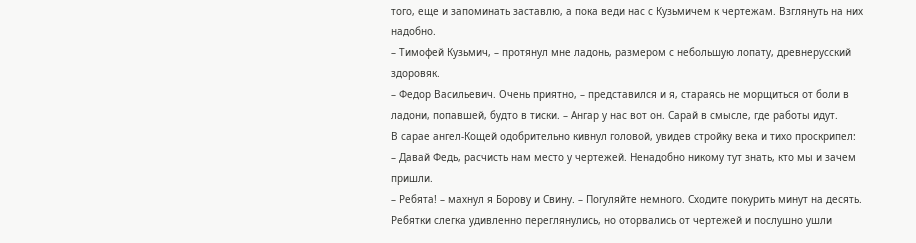того, еще и запоминать заставлю, а пока веди нас с Кузьмичем к чертежам. Взглянуть на них надобно.
– Тимофей Кузьмич, – протянул мне ладонь, размером с небольшую лопату, древнерусский здоровяк.
– Федор Васильевич. Очень приятно, – представился и я, стараясь не морщиться от боли в ладони, попавшей, будто в тиски. – Ангар у нас вот он. Сарай в смысле, где работы идут.
В сарае ангел-Кощей одобрительно кивнул головой, увидев стройку века и тихо проскрипел:
– Давай Федь, расчисть нам место у чертежей. Ненадобно никому тут знать, кто мы и зачем пришли.
– Ребята! – махнул я Борову и Свину. – Погуляйте немного. Сходите покурить минут на десять.
Ребятки слегка удивленно переглянулись, но оторвались от чертежей и послушно ушли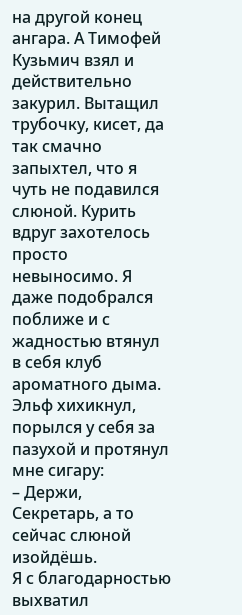на другой конец ангара. А Тимофей Кузьмич взял и действительно закурил. Вытащил трубочку, кисет, да так смачно запыхтел, что я чуть не подавился слюной. Курить вдруг захотелось просто невыносимо. Я даже подобрался поближе и с жадностью втянул в себя клуб ароматного дыма. Эльф хихикнул, порылся у себя за пазухой и протянул мне сигару:
– Держи, Секретарь, а то сейчас слюной изойдёшь.
Я с благодарностью выхватил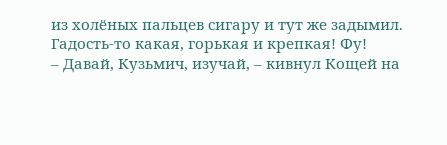из холёных пальцев сигару и тут же задымил. Гадость-то какая, горькая и крепкая! Фу!
– Давай, Кузьмич, изучай, – кивнул Кощей на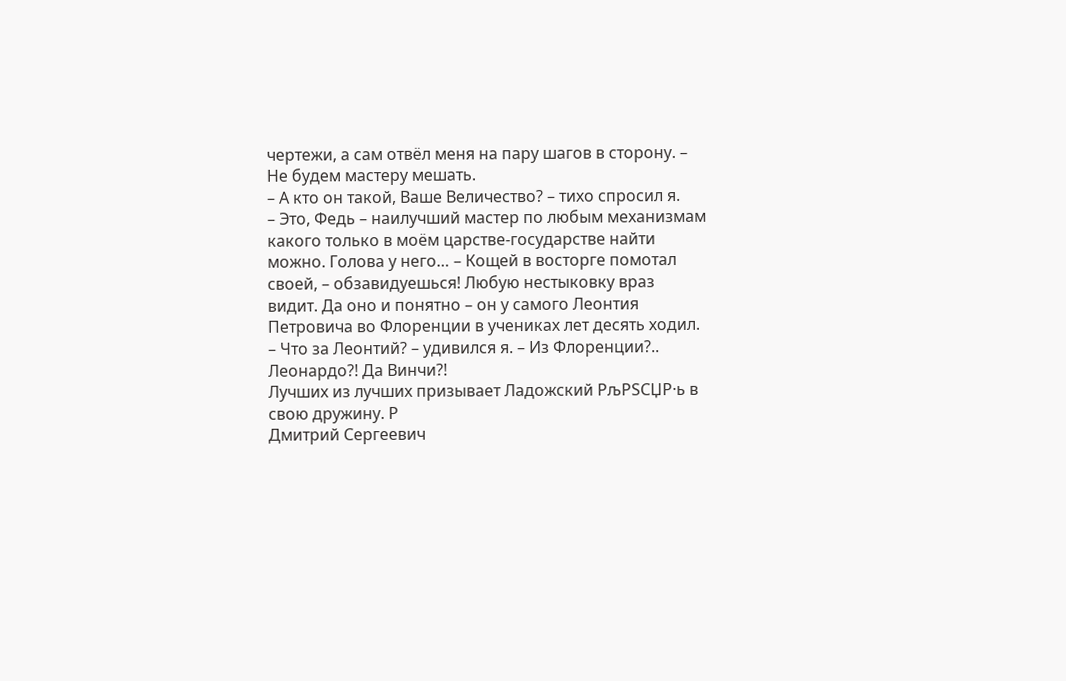чертежи, а сам отвёл меня на пару шагов в сторону. – Не будем мастеру мешать.
– А кто он такой, Ваше Величество? – тихо спросил я.
– Это, Федь – наилучший мастер по любым механизмам какого только в моём царстве-государстве найти можно. Голова у него… – Кощей в восторге помотал своей, – обзавидуешься! Любую нестыковку враз видит. Да оно и понятно – он у самого Леонтия Петровича во Флоренции в учениках лет десять ходил.
– Что за Леонтий? – удивился я. – Из Флоренции?.. Леонардо?! Да Винчи?!
Лучших из лучших призывает Ладожский РљРЅСЏР·ь в свою дружину. Р
Дмитрий Сергеевич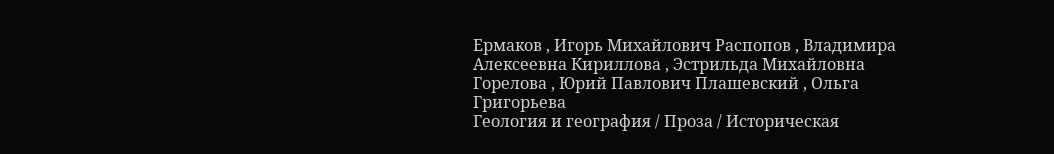Ермаков , Игорь Михайлович Распопов , Владимира Алексеевна Кириллова , Эстрильда Михайловна Горелова , Юрий Павлович Плашевский , Ольга Григорьева
Геология и география / Проза / Историческая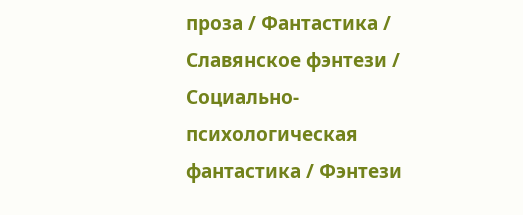проза / Фантастика / Славянское фэнтези / Социально-психологическая фантастика / Фэнтези